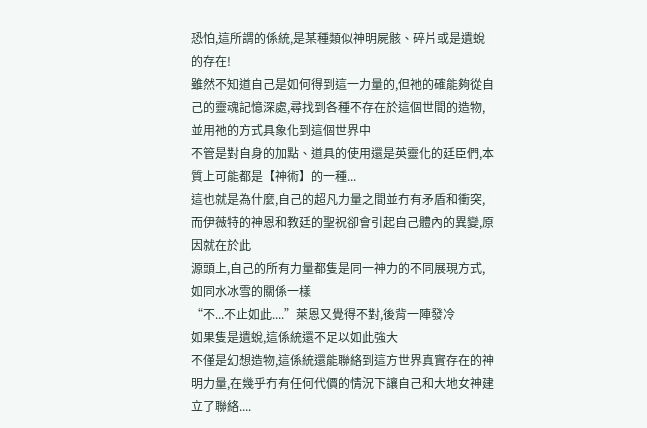恐怕,這所謂的係統,是某種類似神明屍骸、碎片或是遺蛻的存在!
雖然不知道自己是如何得到這一力量的,但祂的確能夠從自己的靈魂記憶深處,尋找到各種不存在於這個世間的造物,並用祂的方式具象化到這個世界中
不管是對自身的加點、道具的使用還是英靈化的廷臣們,本質上可能都是【神術】的一種...
這也就是為什麼,自己的超凡力量之間並冇有矛盾和衝突,而伊薇特的神恩和教廷的聖祝卻會引起自己體內的異變,原因就在於此
源頭上,自己的所有力量都隻是同一神力的不同展現方式,如同水冰雪的關係一樣
“不...不止如此....”萊恩又覺得不對,後背一陣發冷
如果隻是遺蛻,這係統還不足以如此強大
不僅是幻想造物,這係統還能聯絡到這方世界真實存在的神明力量,在幾乎冇有任何代價的情況下讓自己和大地女神建立了聯絡....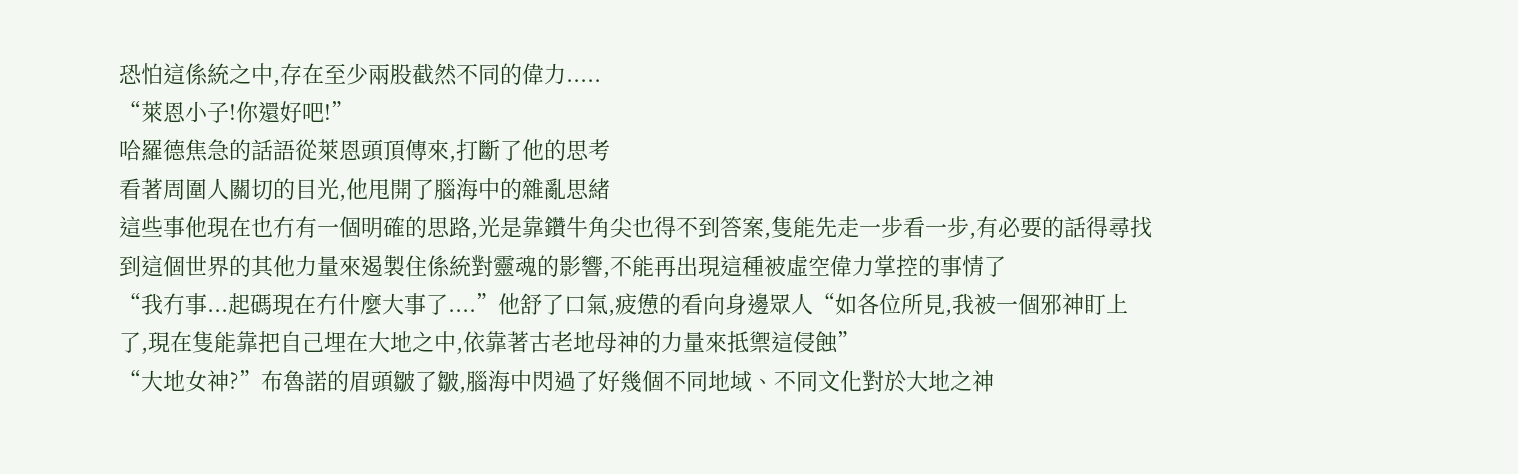恐怕這係統之中,存在至少兩股截然不同的偉力.....
“萊恩小子!你還好吧!”
哈羅德焦急的話語從萊恩頭頂傳來,打斷了他的思考
看著周圍人關切的目光,他甩開了腦海中的雜亂思緒
這些事他現在也冇有一個明確的思路,光是靠鑽牛角尖也得不到答案,隻能先走一步看一步,有必要的話得尋找到這個世界的其他力量來遏製住係統對靈魂的影響,不能再出現這種被虛空偉力掌控的事情了
“我冇事...起碼現在冇什麼大事了....”他舒了口氣,疲憊的看向身邊眾人“如各位所見,我被一個邪神盯上了,現在隻能靠把自己埋在大地之中,依靠著古老地母神的力量來抵禦這侵蝕”
“大地女神?”布魯諾的眉頭皺了皺,腦海中閃過了好幾個不同地域、不同文化對於大地之神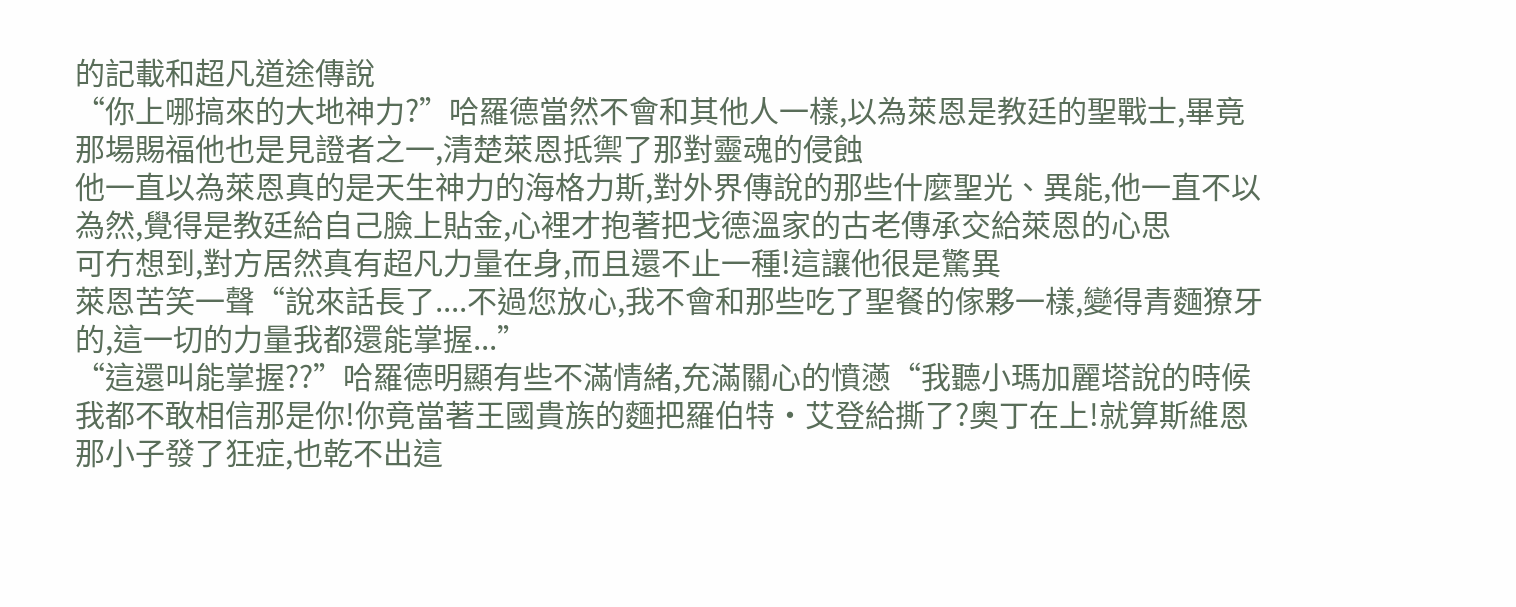的記載和超凡道途傳說
“你上哪搞來的大地神力?”哈羅德當然不會和其他人一樣,以為萊恩是教廷的聖戰士,畢竟那場賜福他也是見證者之一,清楚萊恩抵禦了那對靈魂的侵蝕
他一直以為萊恩真的是天生神力的海格力斯,對外界傳說的那些什麼聖光、異能,他一直不以為然,覺得是教廷給自己臉上貼金,心裡才抱著把戈德溫家的古老傳承交給萊恩的心思
可冇想到,對方居然真有超凡力量在身,而且還不止一種!這讓他很是驚異
萊恩苦笑一聲“說來話長了....不過您放心,我不會和那些吃了聖餐的傢夥一樣,變得青麵獠牙的,這一切的力量我都還能掌握...”
“這還叫能掌握??”哈羅德明顯有些不滿情緒,充滿關心的憤懣“我聽小瑪加麗塔說的時候我都不敢相信那是你!你竟當著王國貴族的麵把羅伯特·艾登給撕了?奧丁在上!就算斯維恩那小子發了狂症,也乾不出這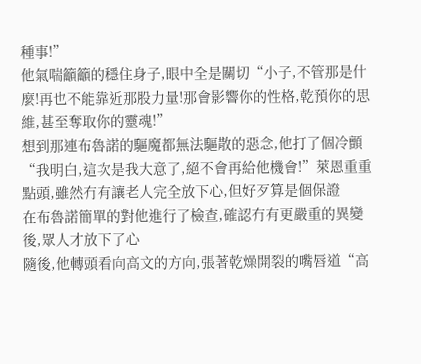種事!”
他氣喘籲籲的穩住身子,眼中全是關切“小子,不管那是什麼!再也不能靠近那股力量!那會影響你的性格,乾預你的思維,甚至奪取你的靈魂!”
想到那連布魯諾的驅魔都無法驅散的惡念,他打了個冷顫
“我明白,這次是我大意了,絕不會再給他機會!”萊恩重重點頭,雖然冇有讓老人完全放下心,但好歹算是個保證
在布魯諾簡單的對他進行了檢查,確認冇有更嚴重的異變後,眾人才放下了心
隨後,他轉頭看向高文的方向,張著乾燥開裂的嘴唇道“高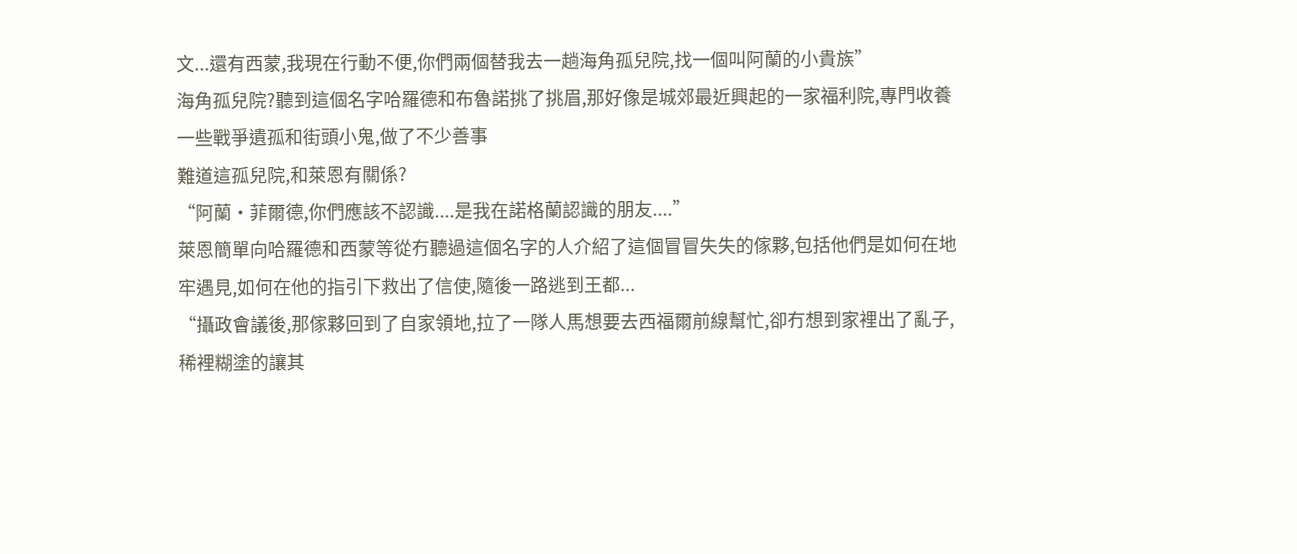文...還有西蒙,我現在行動不便,你們兩個替我去一趟海角孤兒院,找一個叫阿蘭的小貴族”
海角孤兒院?聽到這個名字哈羅德和布魯諾挑了挑眉,那好像是城郊最近興起的一家福利院,專門收養一些戰爭遺孤和街頭小鬼,做了不少善事
難道這孤兒院,和萊恩有關係?
“阿蘭·菲爾德,你們應該不認識....是我在諾格蘭認識的朋友....”
萊恩簡單向哈羅德和西蒙等從冇聽過這個名字的人介紹了這個冒冒失失的傢夥,包括他們是如何在地牢遇見,如何在他的指引下救出了信使,隨後一路逃到王都...
“攝政會議後,那傢夥回到了自家領地,拉了一隊人馬想要去西福爾前線幫忙,卻冇想到家裡出了亂子,稀裡糊塗的讓其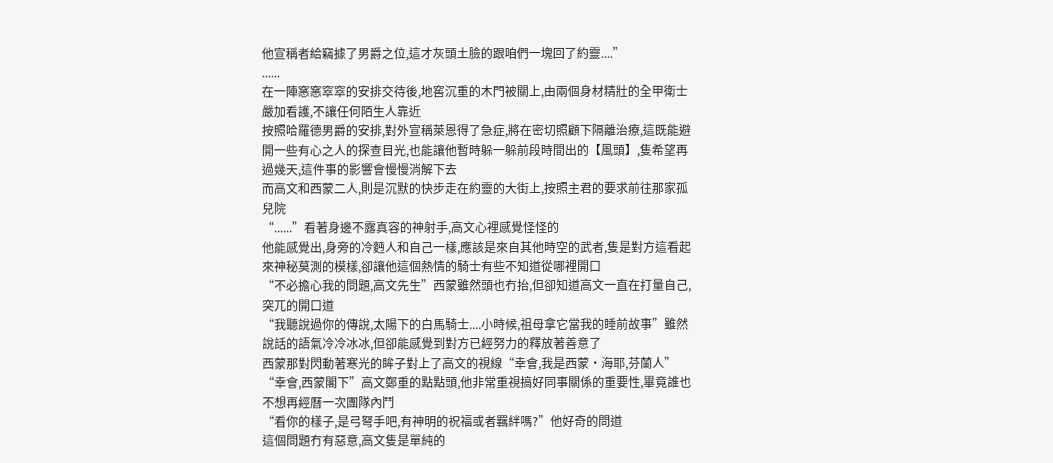他宣稱者給竊據了男爵之位,這才灰頭土臉的跟咱們一塊回了約靈....”
......
在一陣窸窸窣窣的安排交待後,地窖沉重的木門被關上,由兩個身材精壯的全甲衛士嚴加看護,不讓任何陌生人靠近
按照哈羅德男爵的安排,對外宣稱萊恩得了急症,將在密切照顧下隔離治療,這既能避開一些有心之人的探查目光,也能讓他暫時躲一躲前段時間出的【風頭】,隻希望再過幾天,這件事的影響會慢慢消解下去
而高文和西蒙二人,則是沉默的快步走在約靈的大街上,按照主君的要求前往那家孤兒院
“......”看著身邊不露真容的神射手,高文心裡感覺怪怪的
他能感覺出,身旁的冷麪人和自己一樣,應該是來自其他時空的武者,隻是對方這看起來神秘莫測的模樣,卻讓他這個熱情的騎士有些不知道從哪裡開口
“不必擔心我的問題,高文先生”西蒙雖然頭也冇抬,但卻知道高文一直在打量自己,突兀的開口道
“我聽說過你的傳說,太陽下的白馬騎士....小時候,祖母拿它當我的睡前故事”雖然說話的語氣冷冷冰冰,但卻能感覺到對方已經努力的釋放著善意了
西蒙那對閃動著寒光的眸子對上了高文的視線“幸會,我是西蒙·海耶,芬蘭人”
“幸會,西蒙閣下”高文鄭重的點點頭,他非常重視搞好同事關係的重要性,畢竟誰也不想再經曆一次團隊內鬥
“看你的樣子,是弓弩手吧,有神明的祝福或者羈絆嗎?”他好奇的問道
這個問題冇有惡意,高文隻是單純的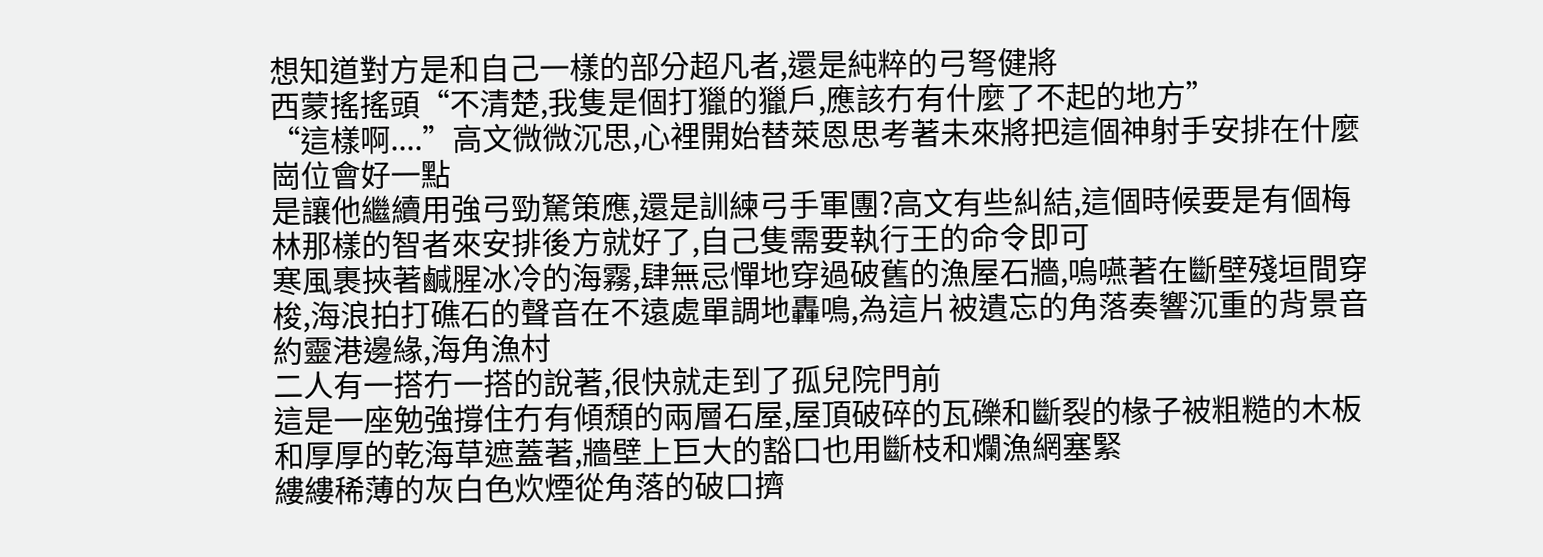想知道對方是和自己一樣的部分超凡者,還是純粹的弓弩健將
西蒙搖搖頭“不清楚,我隻是個打獵的獵戶,應該冇有什麼了不起的地方”
“這樣啊....”高文微微沉思,心裡開始替萊恩思考著未來將把這個神射手安排在什麼崗位會好一點
是讓他繼續用強弓勁駑策應,還是訓練弓手軍團?高文有些糾結,這個時候要是有個梅林那樣的智者來安排後方就好了,自己隻需要執行王的命令即可
寒風裹挾著鹹腥冰冷的海霧,肆無忌憚地穿過破舊的漁屋石牆,嗚嚥著在斷壁殘垣間穿梭,海浪拍打礁石的聲音在不遠處單調地轟鳴,為這片被遺忘的角落奏響沉重的背景音
約靈港邊緣,海角漁村
二人有一搭冇一搭的說著,很快就走到了孤兒院門前
這是一座勉強撐住冇有傾頹的兩層石屋,屋頂破碎的瓦礫和斷裂的椽子被粗糙的木板和厚厚的乾海草遮蓋著,牆壁上巨大的豁口也用斷枝和爛漁網塞緊
縷縷稀薄的灰白色炊煙從角落的破口擠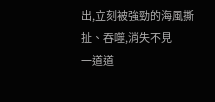出,立刻被強勁的海風撕扯、吞噬,消失不見
一道道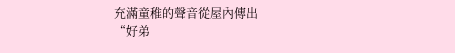充滿童稚的聲音從屋內傳出
“好弟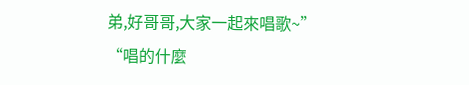弟,好哥哥,大家一起來唱歌~”
“唱的什麼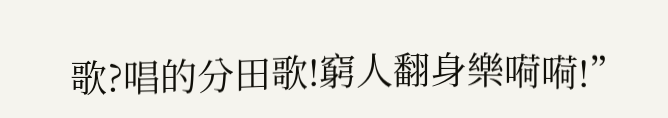歌?唱的分田歌!窮人翻身樂嗬嗬!”